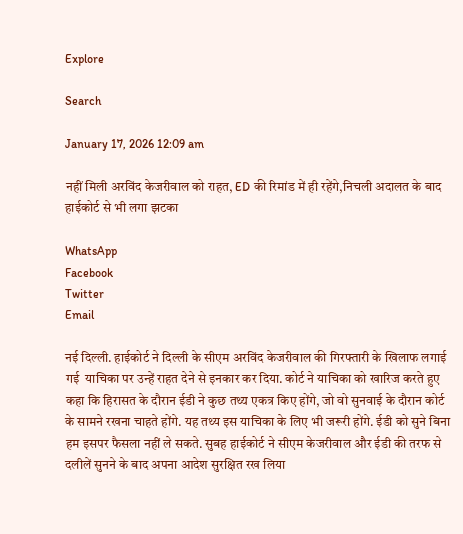Explore

Search

January 17, 2026 12:09 am

नहीं मिली अरविंद केजरीवाल को राहत, ED की रिमांड में ही रहेंगे,निचली अदालत के बाद हाईकोर्ट से भी लगा झटका

WhatsApp
Facebook
Twitter
Email

नई दिल्‍ली. हाईकोर्ट ने दिल्‍ली के सीएम अरविंद केजरीवाल की गिरफ्तारी के खिलाफ लगाई गई  याचिका पर उन्‍हें राहत देने से इनकार कर दिया. कोर्ट ने याचिका को खारिज करते हुए कहा कि हिरासत के दौरान ईडी ने कुछ तथ्य एकत्र किए होंगे, जो वो सुनवाई के दौरान कोर्ट के सामने रखना चाहते होंगे. यह तथ्‍य इस याचिका के लिए भी जरूरी होंगे. ईडी को सुने बिना हम इसपर फैसला नहीं ले सकते. सुबह हाईकोर्ट ने सीएम केजरीवाल और ईडी की तरफ से दलीलें सुनने के बाद अपना आदेश सुरक्षित रख लिया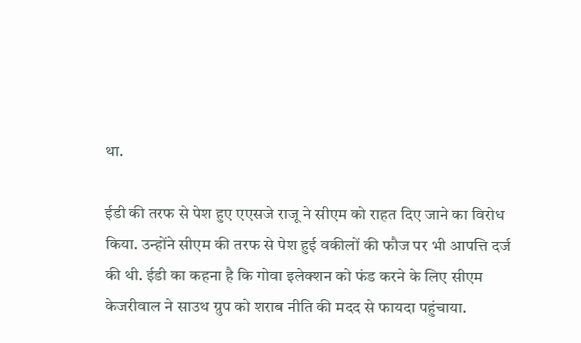था.

ईडी की तरफ से पेश हुए एएसजे राजू ने सीएम को राहत दिए जाने का विरोध किया. उन्‍होंने सीएम की तरफ से पेश हुई वकीलों की फौज पर भी आपत्ति दर्ज की थी. ईडी का कहना है कि गोवा इलेक्‍शन को फंड करने के लिए सीएम केजरीवाल ने साउथ ग्रुप को शराब नीति की मदद से फायदा पहुंचाया.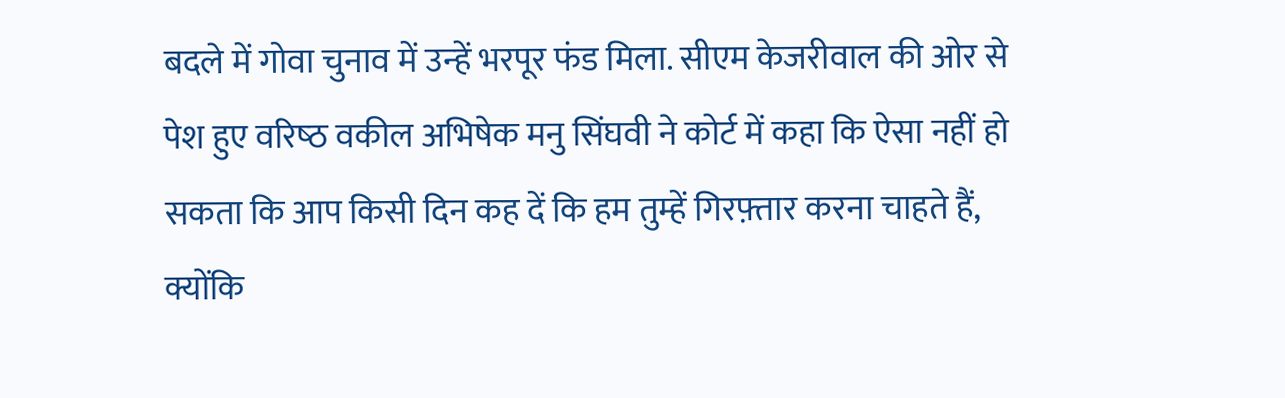बदले में गोवा चुनाव में उन्‍हें भरपूर फंड मिला. सीएम केजरीवाल की ओर से पेश हुए वरिष्‍ठ वकील अभिषेक मनु सिंघवी ने कोर्ट में कहा कि ऐसा नहीं हो सकता कि आप किसी दिन कह दें कि हम तुम्हें गिरफ़्तार करना चाहते हैं, क्योंकि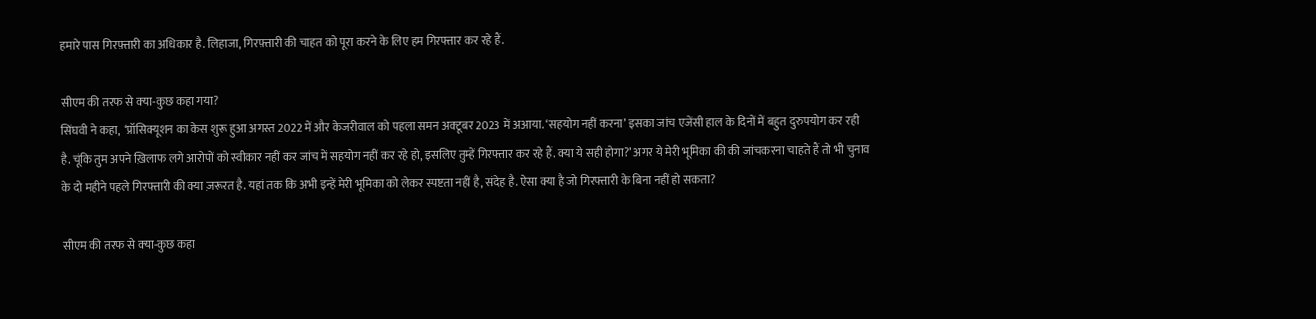हमारे पास गिरफ़्तारी का अधिकार है. लिहाजा, गिरफ़्तारी की चाहत को पूरा करने के लिए हम गिरफ्तार कर रहे हैं.

सीएम की तरफ से क्‍या-कुछ कहा गया?
सिंघवी ने कहा,  ‘प्रॉसिक्यूशन का केस शुरू हुआ अगस्त 2022 में और केजरीवाल को पहला समन अक्‍टूबर 2023 में अआया. ‘सहयोग नहीं करना’ इसका जांच एजेंसी हाल के दिनों में बहुत दुरुपयोग कर रही है. चूंकि तुम अपने ख़िलाफ लगे आरोपों को स्वीकार नहीं कर जांच में सहयोग नहीं कर रहे हो, इसलिए तुम्हें गिरफ्तार कर रहे हैं. क्या ये सही होगा?’ अगर ये मेरी भूमिका की की जांचकरना चाहते हैं तो भी चुनाव के दो महीने पहले गिरफ्तारी की क्या ज़रूरत है. यहां तक कि अभी इन्हें मेरी भूमिका को लेकर स्पष्टता नहीं है, संदेह है. ऐसा क्या है जो गिरफ्तारी के बिना नहीं हो सकता?

सीएम की तरफ से क्‍या-कुछ कहा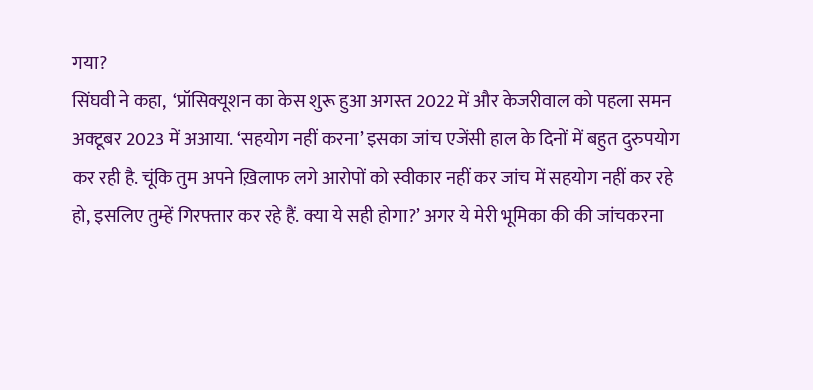गया?
सिंघवी ने कहा,  ‘प्रॉसिक्यूशन का केस शुरू हुआ अगस्त 2022 में और केजरीवाल को पहला समन अक्‍टूबर 2023 में अआया. ‘सहयोग नहीं करना’ इसका जांच एजेंसी हाल के दिनों में बहुत दुरुपयोग कर रही है. चूंकि तुम अपने ख़िलाफ लगे आरोपों को स्वीकार नहीं कर जांच में सहयोग नहीं कर रहे हो, इसलिए तुम्हें गिरफ्तार कर रहे हैं. क्या ये सही होगा?’ अगर ये मेरी भूमिका की की जांचकरना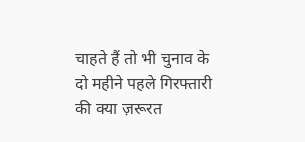चाहते हैं तो भी चुनाव के दो महीने पहले गिरफ्तारी की क्या ज़रूरत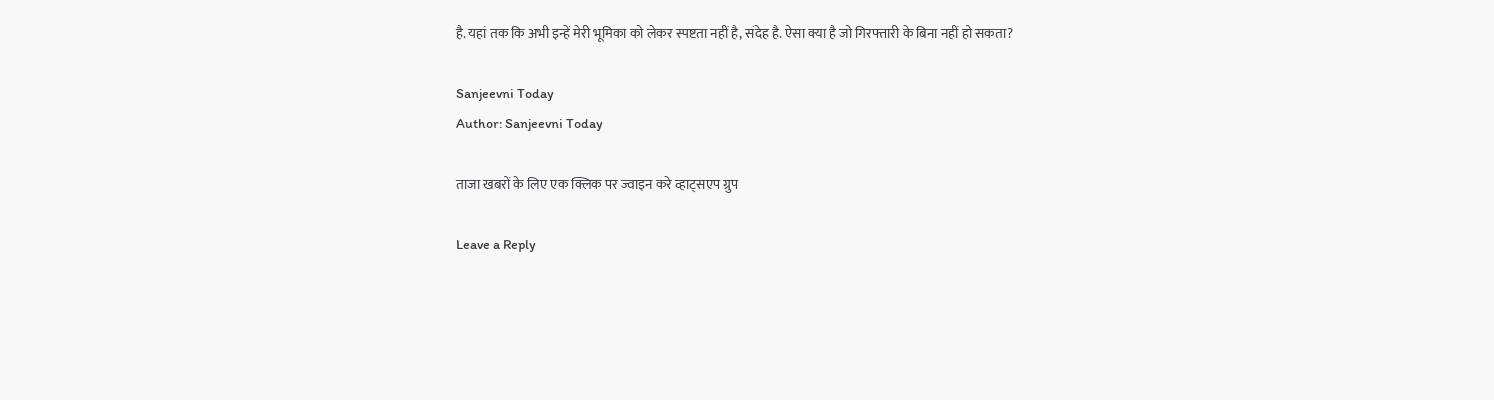है. यहां तक कि अभी इन्हें मेरी भूमिका को लेकर स्पष्टता नहीं है, संदेह है. ऐसा क्या है जो गिरफ्तारी के बिना नहीं हो सकता?

Sanjeevni Today
Author: Sanjeevni Today

ताजा खबरों के लिए एक क्लिक पर ज्वाइन करे व्हाट्सएप ग्रुप

Leave a Reply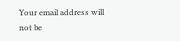Your email address will not be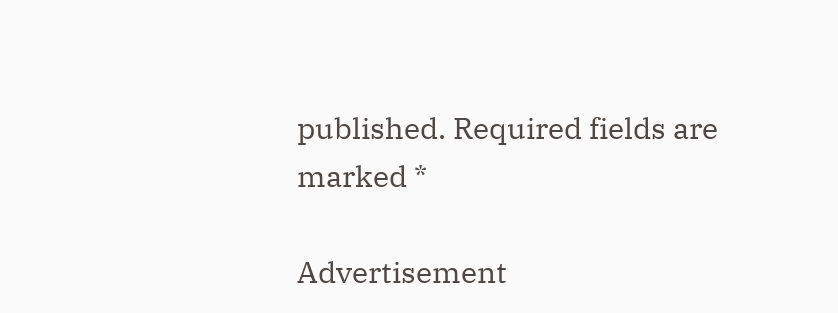published. Required fields are marked *

Advertisement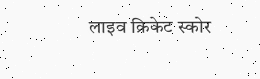लाइव क्रिकेट स्कोर